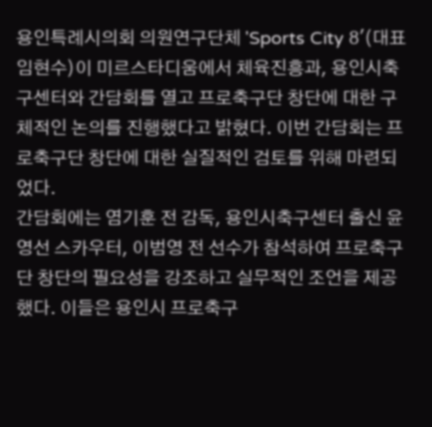용인특례시의회 의원연구단체 'Sports City 8'(대표 임현수)이 미르스타디움에서 체육진흥과, 용인시축구센터와 간담회를 열고 프로축구단 창단에 대한 구체적인 논의를 진행했다고 밝혔다. 이번 간담회는 프로축구단 창단에 대한 실질적인 검토를 위해 마련되었다.
간담회에는 염기훈 전 감독, 용인시축구센터 출신 윤영선 스카우터, 이범영 전 선수가 참석하여 프로축구단 창단의 필요성을 강조하고 실무적인 조언을 제공했다. 이들은 용인시 프로축구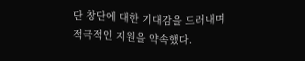단 창단에 대한 기대감을 드러내며 적극적인 지원을 약속했다.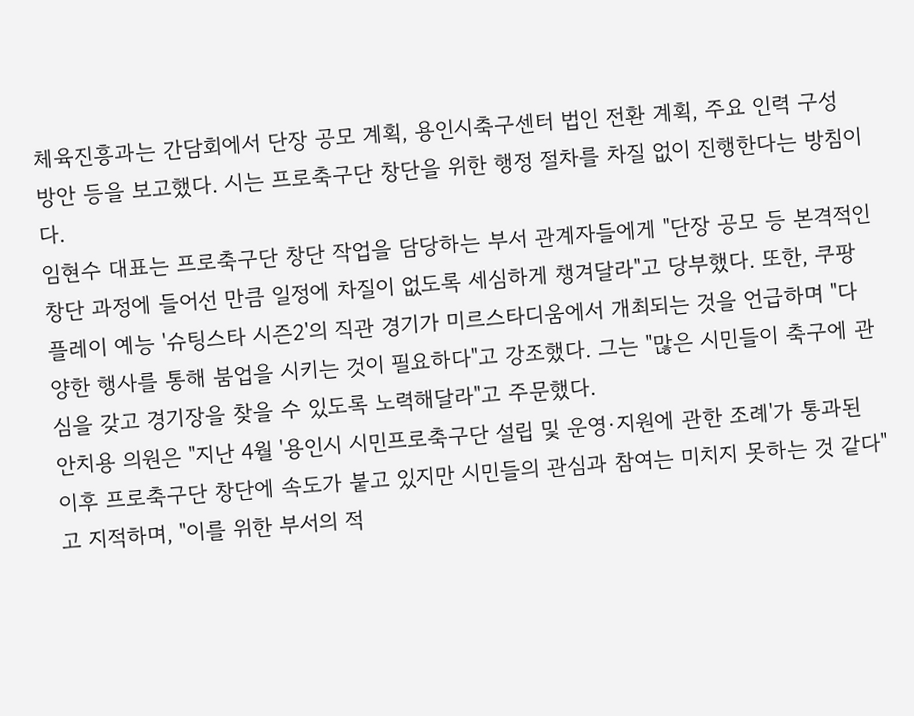체육진흥과는 간담회에서 단장 공모 계획, 용인시축구센터 법인 전환 계획, 주요 인력 구성 방안 등을 보고했다. 시는 프로축구단 창단을 위한 행정 절차를 차질 없이 진행한다는 방침이다.
임현수 대표는 프로축구단 창단 작업을 담당하는 부서 관계자들에게 "단장 공모 등 본격적인 창단 과정에 들어선 만큼 일정에 차질이 없도록 세심하게 챙겨달라"고 당부했다. 또한, 쿠팡플레이 예능 '슈팅스타 시즌2'의 직관 경기가 미르스타디움에서 개최되는 것을 언급하며 "다양한 행사를 통해 붐업을 시키는 것이 필요하다"고 강조했다. 그는 "많은 시민들이 축구에 관심을 갖고 경기장을 찾을 수 있도록 노력해달라"고 주문했다.
안치용 의원은 "지난 4월 '용인시 시민프로축구단 설립 및 운영·지원에 관한 조례'가 통과된 이후 프로축구단 창단에 속도가 붙고 있지만 시민들의 관심과 참여는 미치지 못하는 것 같다"고 지적하며, "이를 위한 부서의 적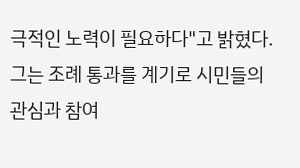극적인 노력이 필요하다"고 밝혔다. 그는 조례 통과를 계기로 시민들의 관심과 참여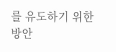를 유도하기 위한 방안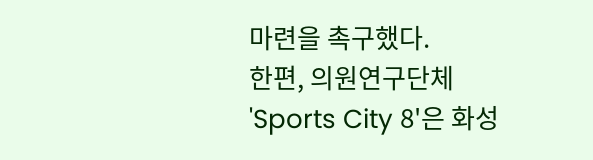마련을 촉구했다.
한편, 의원연구단체 'Sports City 8'은 화성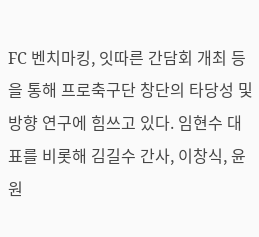FC 벤치마킹, 잇따른 간담회 개최 등을 통해 프로축구단 창단의 타당성 및 방향 연구에 힘쓰고 있다. 임현수 대표를 비롯해 김길수 간사, 이창식, 윤원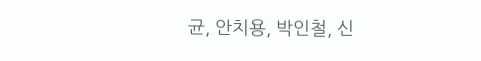균, 안치용, 박인철, 신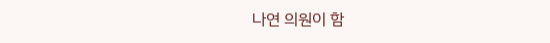나연 의원이 함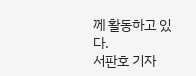께 활동하고 있다.
서판호 기자